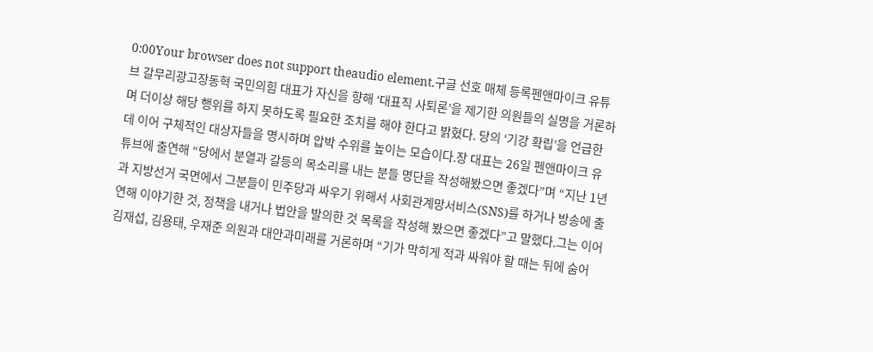0:00Your browser does not support theaudio element.구글 선호 매체 등록펜앤마이크 유튜브 갈무리광고장동혁 국민의힘 대표가 자신을 향해 ‘대표직 사퇴론’을 제기한 의원들의 실명을 거론하며 더이상 해당 행위를 하지 못하도록 필요한 조치를 해야 한다고 밝혔다. 당의 ‘기강 확립’을 언급한 데 이어 구체적인 대상자들을 명시하며 압박 수위를 높이는 모습이다.장 대표는 26일 펜앤마이크 유튜브에 출연해 “당에서 분열과 갈등의 목소리를 내는 분들 명단을 작성해봤으면 좋겠다”며 “지난 1년과 지방선거 국면에서 그분들이 민주당과 싸우기 위해서 사회관계망서비스(SNS)를 하거나 방송에 출연해 이야기한 것, 정책을 내거나 법안을 발의한 것 목록을 작성해 봤으면 좋겠다”고 말했다.그는 이어 김재섭, 김용태, 우재준 의원과 대안과미래를 거론하며 “기가 막히게 적과 싸워야 할 때는 뒤에 숨어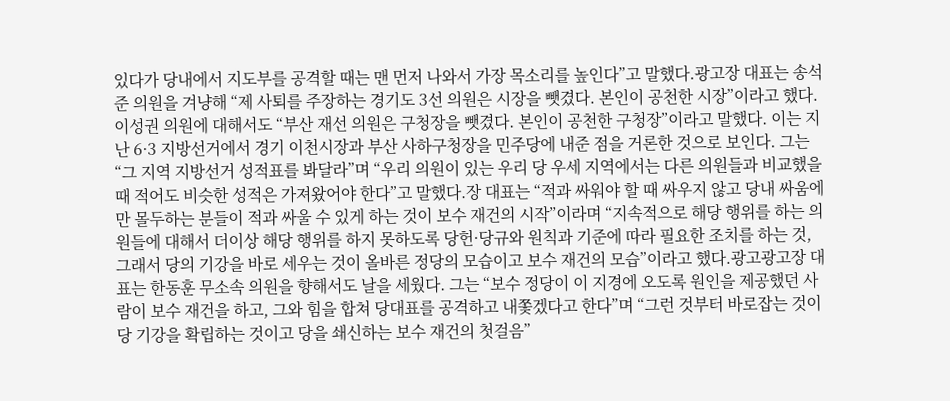있다가 당내에서 지도부를 공격할 때는 맨 먼저 나와서 가장 목소리를 높인다”고 말했다.광고장 대표는 송석준 의원을 겨냥해 “제 사퇴를 주장하는 경기도 3선 의원은 시장을 뺏겼다. 본인이 공천한 시장”이라고 했다. 이성권 의원에 대해서도 “부산 재선 의원은 구청장을 뺏겼다. 본인이 공천한 구청장”이라고 말했다. 이는 지난 6·3 지방선거에서 경기 이천시장과 부산 사하구청장을 민주당에 내준 점을 거론한 것으로 보인다. 그는 “그 지역 지방선거 성적표를 봐달라”며 “우리 의원이 있는 우리 당 우세 지역에서는 다른 의원들과 비교했을 때 적어도 비슷한 성적은 가져왔어야 한다”고 말했다.장 대표는 “적과 싸워야 할 때 싸우지 않고 당내 싸움에만 몰두하는 분들이 적과 싸울 수 있게 하는 것이 보수 재건의 시작”이라며 “지속적으로 해당 행위를 하는 의원들에 대해서 더이상 해당 행위를 하지 못하도록 당헌·당규와 원칙과 기준에 따라 필요한 조치를 하는 것, 그래서 당의 기강을 바로 세우는 것이 올바른 정당의 모습이고 보수 재건의 모습”이라고 했다.광고광고장 대표는 한동훈 무소속 의원을 향해서도 날을 세웠다. 그는 “보수 정당이 이 지경에 오도록 원인을 제공했던 사람이 보수 재건을 하고, 그와 힘을 합쳐 당대표를 공격하고 내쫓겠다고 한다”며 “그런 것부터 바로잡는 것이 당 기강을 확립하는 것이고 당을 쇄신하는 보수 재건의 첫걸음”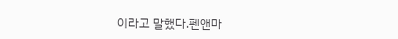이라고 말했다.펜앤마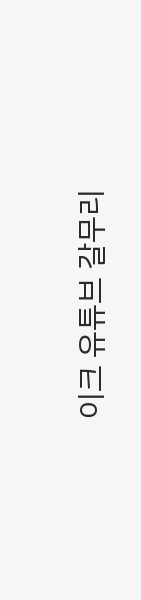이크 유튜브 갈무리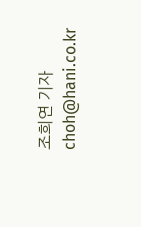조희연 기자 choh@hani.co.kr